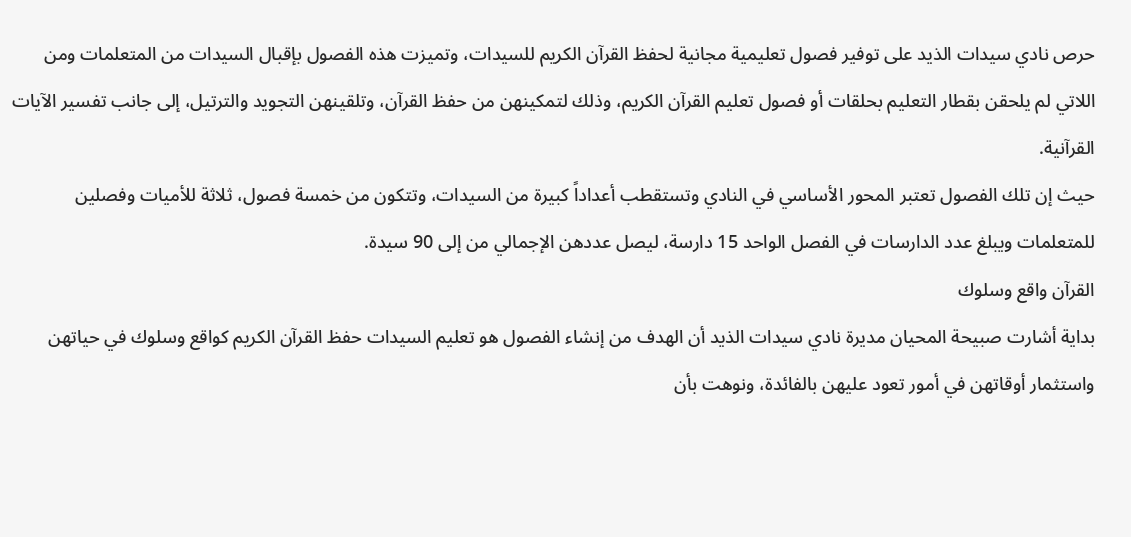حرص نادي سيدات الذيد على توفير فصول تعليمية مجانية لحفظ القرآن الكريم للسيدات، وتميزت هذه الفصول بإقبال السيدات من المتعلمات ومن اللاتي لم يلحقن بقطار التعليم بحلقات أو فصول تعليم القرآن الكريم، وذلك لتمكينهن من حفظ القرآن، وتلقينهن التجويد والترتيل، إلى جانب تفسير الآيات القرآنية.
حيث إن تلك الفصول تعتبر المحور الأساسي في النادي وتستقطب أعداداً كبيرة من السيدات، وتتكون من خمسة فصول، ثلاثة للأميات وفصلين للمتعلمات ويبلغ عدد الدارسات في الفصل الواحد 15 دارسة، ليصل عددهن الإجمالي من إلى 90 سيدة.
القرآن واقع وسلوك
بداية أشارت صبيحة المحيان مديرة نادي سيدات الذيد أن الهدف من إنشاء الفصول هو تعليم السيدات حفظ القرآن الكريم كواقع وسلوك في حياتهن واستثمار أوقاتهن في أمور تعود عليهن بالفائدة، ونوهت بأن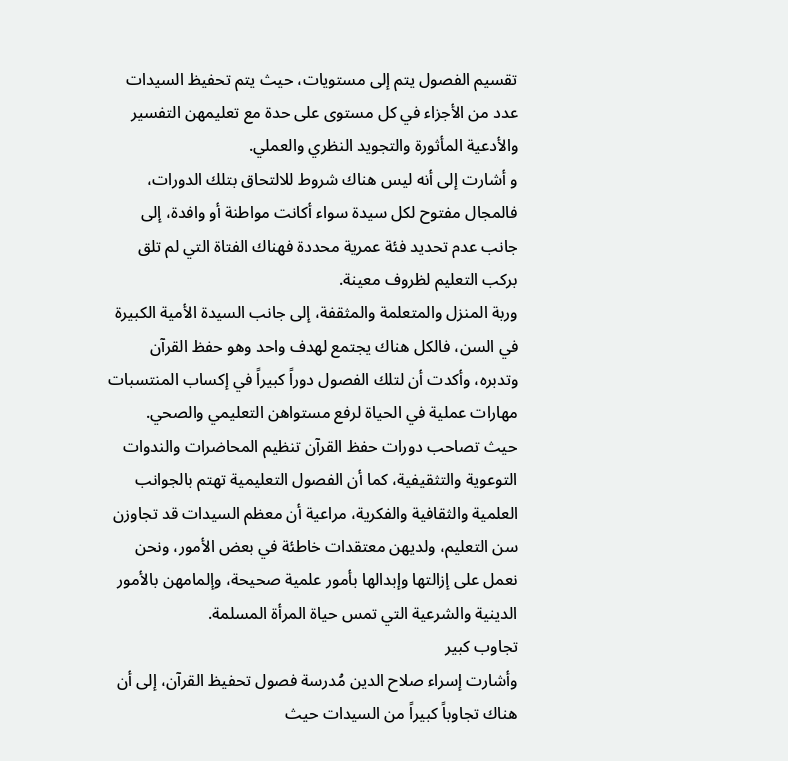تقسيم الفصول يتم إلى مستويات، حيث يتم تحفيظ السيدات عدد من الأجزاء في كل مستوى على حدة مع تعليمهن التفسير والأدعية المأثورة والتجويد النظري والعملي.
و أشارت إلى أنه ليس هناك شروط للالتحاق بتلك الدورات، فالمجال مفتوح لكل سيدة سواء أكانت مواطنة أو وافدة، إلى جانب عدم تحديد فئة عمرية محددة فهناك الفتاة التي لم تلق بركب التعليم لظروف معينة.
وربة المنزل والمتعلمة والمثقفة، إلى جانب السيدة الأمية الكبيرة في السن، فالكل هناك يجتمع لهدف واحد وهو حفظ القرآن وتدبره، وأكدت أن لتلك الفصول دوراً كبيراً في إكساب المنتسبات مهارات عملية في الحياة لرفع مستواهن التعليمي والصحي.
حيث تصاحب دورات حفظ القرآن تنظيم المحاضرات والندوات التوعوية والتثقيفية، كما أن الفصول التعليمية تهتم بالجوانب العلمية والثقافية والفكرية، مراعية أن معظم السيدات قد تجاوزن سن التعليم، ولديهن معتقدات خاطئة في بعض الأمور، ونحن نعمل على إزالتها وإبدالها بأمور علمية صحيحة، وإلمامهن بالأمور الدينية والشرعية التي تمس حياة المرأة المسلمة.
تجاوب كبير
وأشارت إسراء صلاح الدين مُدرسة فصول تحفيظ القرآن، إلى أن هناك تجاوباً كبيراً من السيدات حيث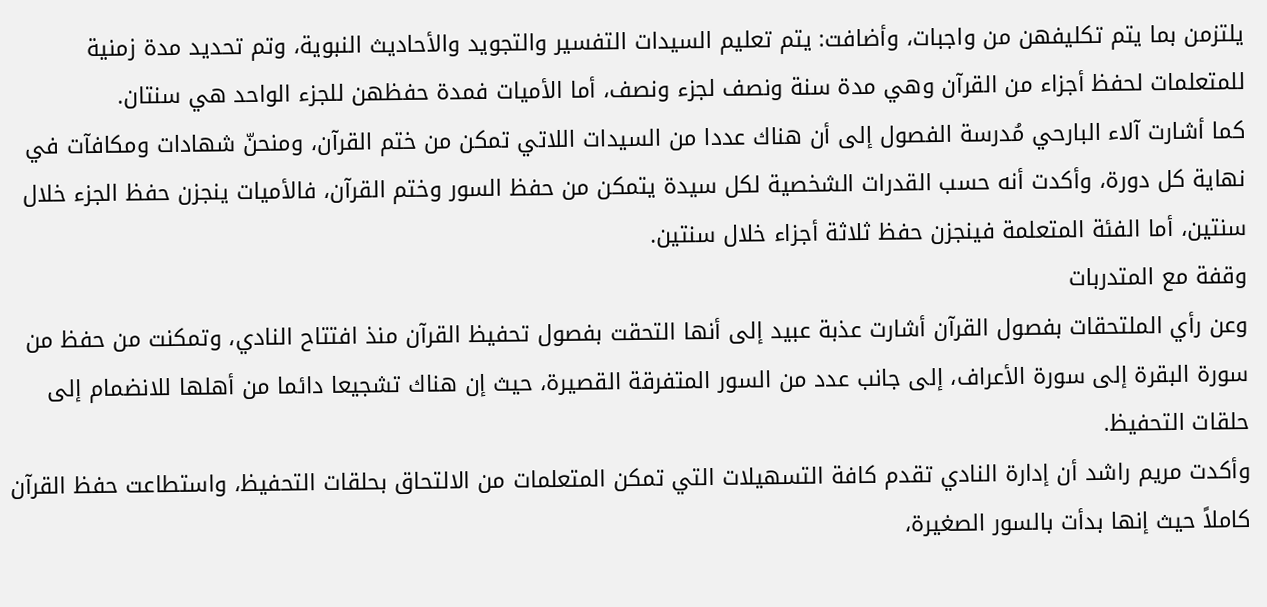يلتزمن بما يتم تكليفهن من واجبات، وأضافت: يتم تعليم السيدات التفسير والتجويد والأحاديث النبوية، وتم تحديد مدة زمنية للمتعلمات لحفظ أجزاء من القرآن وهي مدة سنة ونصف لجزء ونصف، أما الأميات فمدة حفظهن للجزء الواحد هي سنتان.
كما أشارت آلاء البارحي مُدرسة الفصول إلى أن هناك عددا من السيدات اللاتي تمكن من ختم القرآن، ومنحنّ شهادات ومكافآت في نهاية كل دورة، وأكدت أنه حسب القدرات الشخصية لكل سيدة يتمكن من حفظ السور وختم القرآن، فالأميات ينجزن حفظ الجزء خلال سنتين، أما الفئة المتعلمة فينجزن حفظ ثلاثة أجزاء خلال سنتين.
وقفة مع المتدربات
وعن رأي الملتحقات بفصول القرآن أشارت عذبة عبيد إلى أنها التحقت بفصول تحفيظ القرآن منذ افتتاح النادي، وتمكنت من حفظ من سورة البقرة إلى سورة الأعراف، إلى جانب عدد من السور المتفرقة القصيرة، حيث إن هناك تشجيعا دائما من أهلها للانضمام إلى حلقات التحفيظ.
وأكدت مريم راشد أن إدارة النادي تقدم كافة التسهيلات التي تمكن المتعلمات من الالتحاق بحلقات التحفيظ، واستطاعت حفظ القرآن كاملاً حيث إنها بدأت بالسور الصغيرة،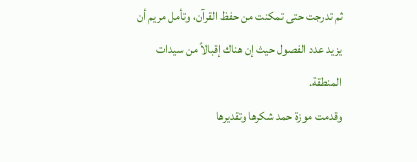ثم تدرجت حتى تمكنت من حفظ القرآن، وتأمل مريم أن يزيد عدد الفصول حيث إن هناك إقبالاً من سيدات المنطقة.
وقدمت موزة حمد شكرها وتقديرها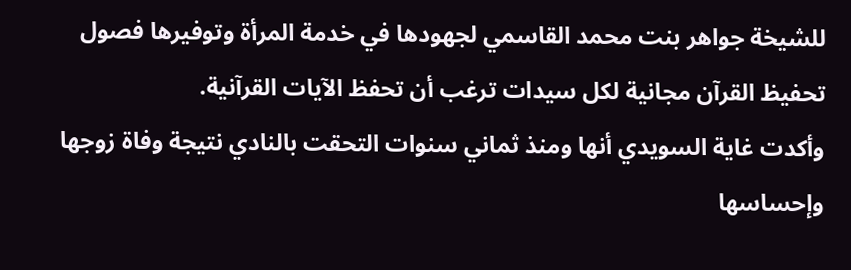للشيخة جواهر بنت محمد القاسمي لجهودها في خدمة المرأة وتوفيرها فصول تحفيظ القرآن مجانية لكل سيدات ترغب أن تحفظ الآيات القرآنية.
وأكدت غاية السويدي أنها ومنذ ثماني سنوات التحقت بالنادي نتيجة وفاة زوجها وإحساسها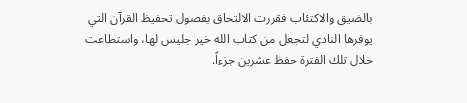بالضيق والاكتئاب فقررت الالتحاق بفصول تحفيظ القرآن التي يوفرها النادي لتجعل من كتاب الله خير جليس لها، واستطاعت خلال تلك الفترة حفظ عشرين جزءاً.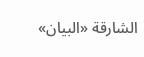الشارقة «البيان»